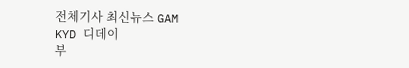전체기사 최신뉴스 GAM
KYD 디데이
부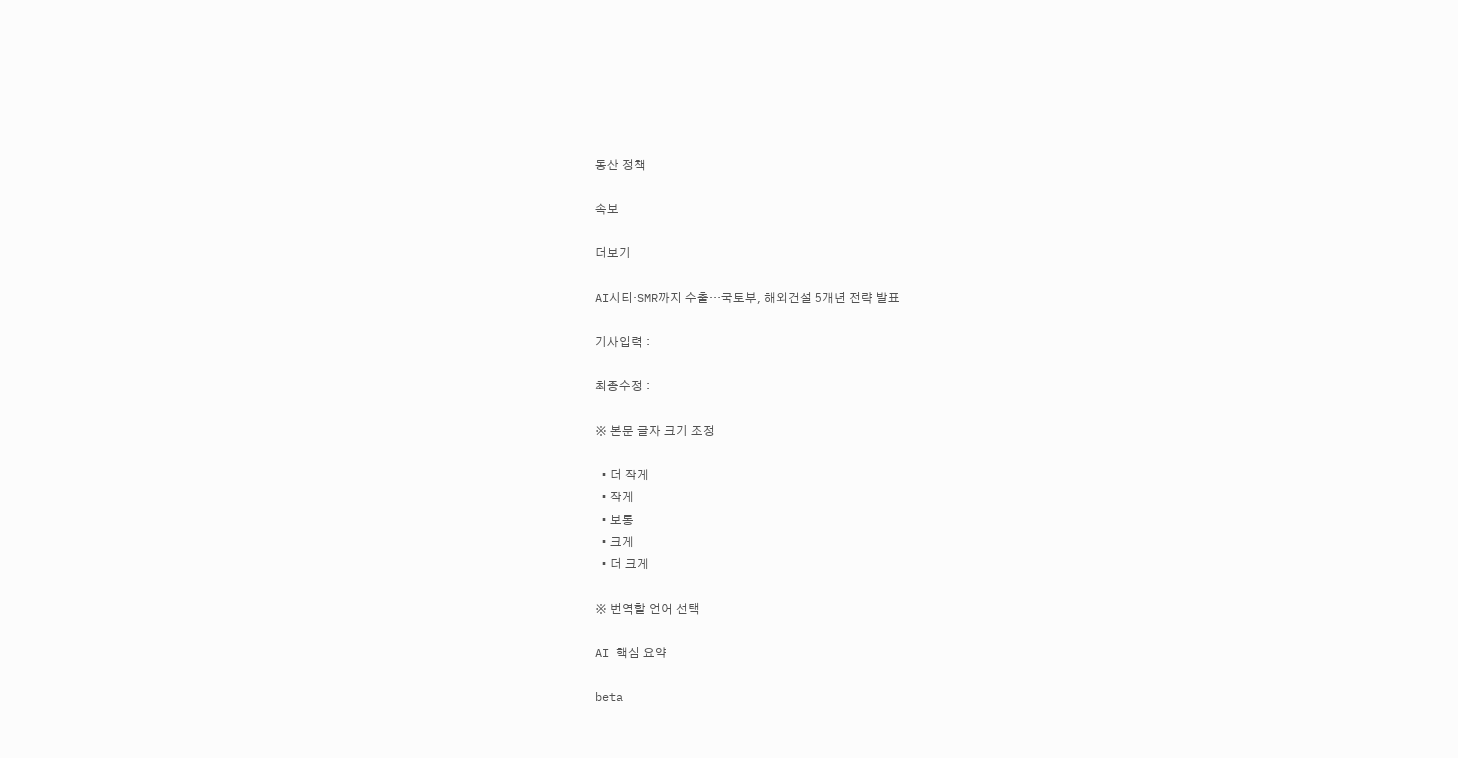동산 정책

속보

더보기

AI시티·SMR까지 수출…국토부, 해외건설 5개년 전략 발표

기사입력 :

최종수정 :

※ 본문 글자 크기 조정

  • 더 작게
  • 작게
  • 보통
  • 크게
  • 더 크게

※ 번역할 언어 선택

AI 핵심 요약

beta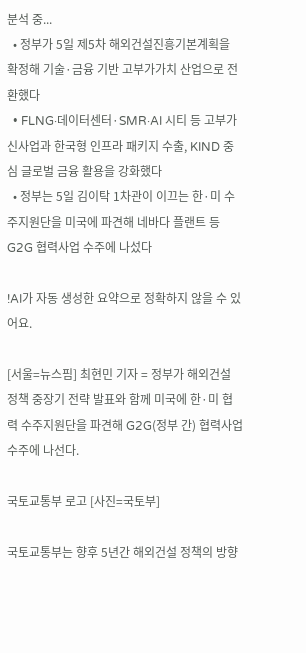분석 중...
  • 정부가 5일 제5차 해외건설진흥기본계획을 확정해 기술·금융 기반 고부가가치 산업으로 전환했다
  • FLNG·데이터센터·SMR·AI 시티 등 고부가 신사업과 한국형 인프라 패키지 수출, KIND 중심 글로벌 금융 활용을 강화했다
  • 정부는 5일 김이탁 1차관이 이끄는 한·미 수주지원단을 미국에 파견해 네바다 플랜트 등 G2G 협력사업 수주에 나섰다

!AI가 자동 생성한 요약으로 정확하지 않을 수 있어요.

[서울=뉴스핌] 최현민 기자 = 정부가 해외건설 정책 중장기 전략 발표와 함께 미국에 한·미 협력 수주지원단을 파견해 G2G(정부 간) 협력사업 수주에 나선다.

국토교통부 로고 [사진=국토부]

국토교통부는 향후 5년간 해외건설 정책의 방향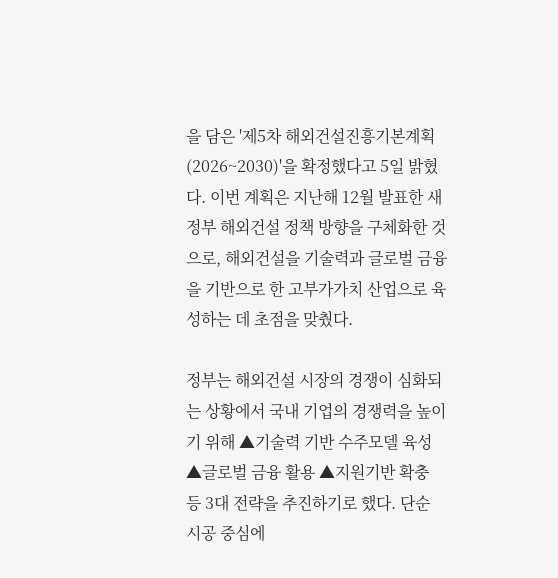을 담은 '제5차 해외건설진흥기본계획(2026~2030)'을 확정했다고 5일 밝혔다. 이번 계획은 지난해 12월 발표한 새 정부 해외건설 정책 방향을 구체화한 것으로, 해외건설을 기술력과 글로벌 금융을 기반으로 한 고부가가치 산업으로 육성하는 데 초점을 맞췄다.

정부는 해외건설 시장의 경쟁이 심화되는 상황에서 국내 기업의 경쟁력을 높이기 위해 ▲기술력 기반 수주모델 육성 ▲글로벌 금융 활용 ▲지원기반 확충 등 3대 전략을 추진하기로 했다. 단순 시공 중심에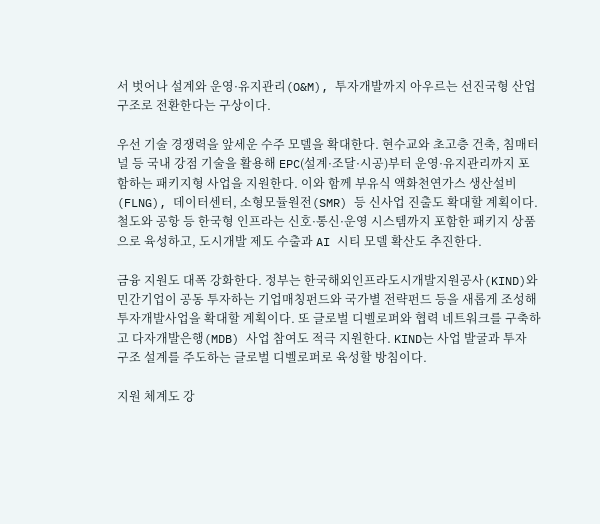서 벗어나 설계와 운영·유지관리(O&M), 투자개발까지 아우르는 선진국형 산업 구조로 전환한다는 구상이다.

우선 기술 경쟁력을 앞세운 수주 모델을 확대한다. 현수교와 초고층 건축, 침매터널 등 국내 강점 기술을 활용해 EPC(설계·조달·시공)부터 운영·유지관리까지 포함하는 패키지형 사업을 지원한다. 이와 함께 부유식 액화천연가스 생산설비(FLNG), 데이터센터, 소형모듈원전(SMR) 등 신사업 진출도 확대할 계획이다. 철도와 공항 등 한국형 인프라는 신호·통신·운영 시스템까지 포함한 패키지 상품으로 육성하고, 도시개발 제도 수출과 AI 시티 모델 확산도 추진한다.

금융 지원도 대폭 강화한다. 정부는 한국해외인프라도시개발지원공사(KIND)와 민간기업이 공동 투자하는 기업매칭펀드와 국가별 전략펀드 등을 새롭게 조성해 투자개발사업을 확대할 계획이다. 또 글로벌 디벨로퍼와 협력 네트워크를 구축하고 다자개발은행(MDB) 사업 참여도 적극 지원한다. KIND는 사업 발굴과 투자 구조 설계를 주도하는 글로벌 디벨로퍼로 육성할 방침이다.

지원 체계도 강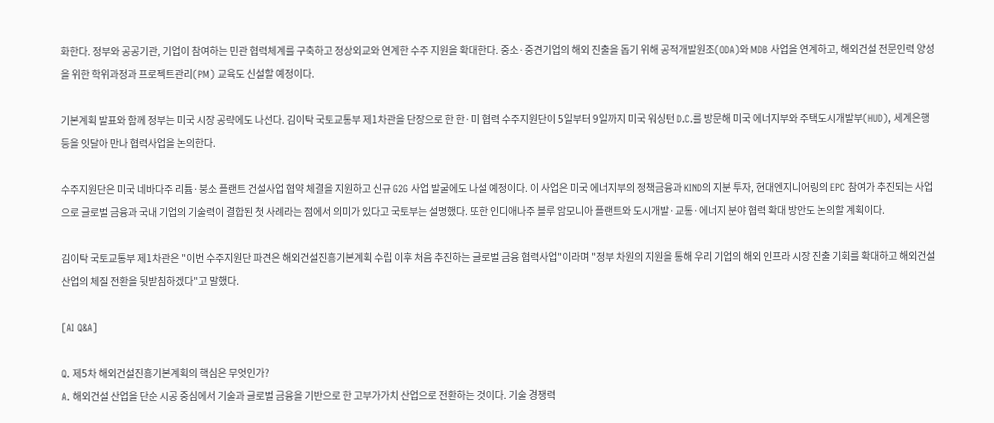화한다. 정부와 공공기관, 기업이 참여하는 민관 협력체계를 구축하고 정상외교와 연계한 수주 지원을 확대한다. 중소·중견기업의 해외 진출을 돕기 위해 공적개발원조(ODA)와 MDB 사업을 연계하고, 해외건설 전문인력 양성을 위한 학위과정과 프로젝트관리(PM) 교육도 신설할 예정이다.

기본계획 발표와 함께 정부는 미국 시장 공략에도 나선다. 김이탁 국토교통부 제1차관을 단장으로 한 한·미 협력 수주지원단이 5일부터 9일까지 미국 워싱턴 D.C.를 방문해 미국 에너지부와 주택도시개발부(HUD), 세계은행 등을 잇달아 만나 협력사업을 논의한다.

수주지원단은 미국 네바다주 리튬·붕소 플랜트 건설사업 협약 체결을 지원하고 신규 G2G 사업 발굴에도 나설 예정이다. 이 사업은 미국 에너지부의 정책금융과 KIND의 지분 투자, 현대엔지니어링의 EPC 참여가 추진되는 사업으로 글로벌 금융과 국내 기업의 기술력이 결합된 첫 사례라는 점에서 의미가 있다고 국토부는 설명했다. 또한 인디애나주 블루 암모니아 플랜트와 도시개발·교통·에너지 분야 협력 확대 방안도 논의할 계획이다.

김이탁 국토교통부 제1차관은 "이번 수주지원단 파견은 해외건설진흥기본계획 수립 이후 처음 추진하는 글로벌 금융 협력사업"이라며 "정부 차원의 지원을 통해 우리 기업의 해외 인프라 시장 진출 기회를 확대하고 해외건설 산업의 체질 전환을 뒷받침하겠다"고 말했다.

[AI Q&A]

Q. 제5차 해외건설진흥기본계획의 핵심은 무엇인가?
A. 해외건설 산업을 단순 시공 중심에서 기술과 글로벌 금융을 기반으로 한 고부가가치 산업으로 전환하는 것이다. 기술 경쟁력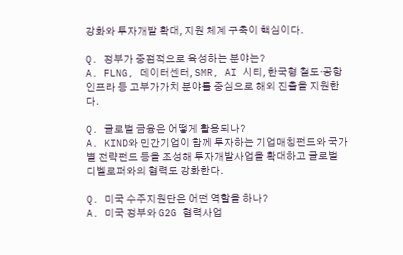강화와 투자개발 확대, 지원 체계 구축이 핵심이다.

Q. 정부가 중점적으로 육성하는 분야는?
A. FLNG, 데이터센터, SMR, AI 시티, 한국형 철도·공항 인프라 등 고부가가치 분야를 중심으로 해외 진출을 지원한다.

Q. 글로벌 금융은 어떻게 활용되나?
A. KIND와 민간기업이 함께 투자하는 기업매칭펀드와 국가별 전략펀드 등을 조성해 투자개발사업을 확대하고 글로벌 디벨로퍼와의 협력도 강화한다.

Q. 미국 수주지원단은 어떤 역할을 하나?
A. 미국 정부와 G2G 협력사업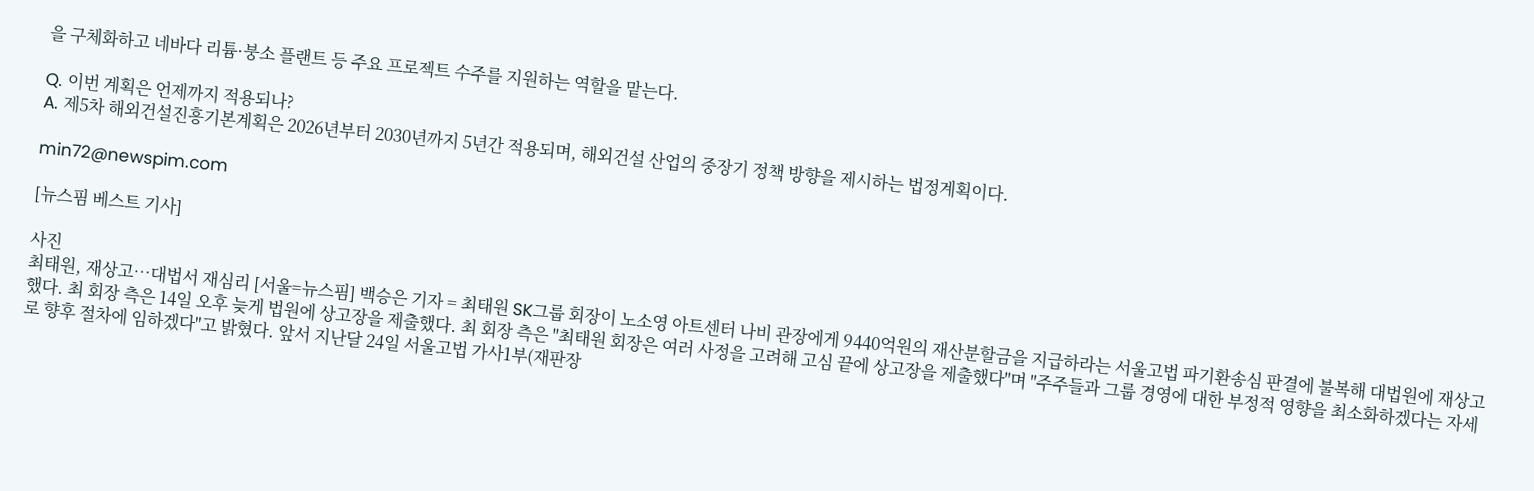을 구체화하고 네바다 리튬·붕소 플랜트 등 주요 프로젝트 수주를 지원하는 역할을 맡는다.

Q. 이번 계획은 언제까지 적용되나?
A. 제5차 해외건설진흥기본계획은 2026년부터 2030년까지 5년간 적용되며, 해외건설 산업의 중장기 정책 방향을 제시하는 법정계획이다.

min72@newspim.com

[뉴스핌 베스트 기사]

사진
최태원, 재상고…대법서 재심리 [서울=뉴스핌] 백승은 기자 = 최태원 SK그룹 회장이 노소영 아트센터 나비 관장에게 9440억원의 재산분할금을 지급하라는 서울고법 파기환송심 판결에 불복해 대법원에 재상고했다. 최 회장 측은 14일 오후 늦게 법원에 상고장을 제출했다. 최 회장 측은 "최태원 회장은 여러 사정을 고려해 고심 끝에 상고장을 제출했다"며 "주주들과 그룹 경영에 대한 부정적 영향을 최소화하겠다는 자세로 향후 절차에 임하겠다"고 밝혔다. 앞서 지난달 24일 서울고법 가사1부(재판장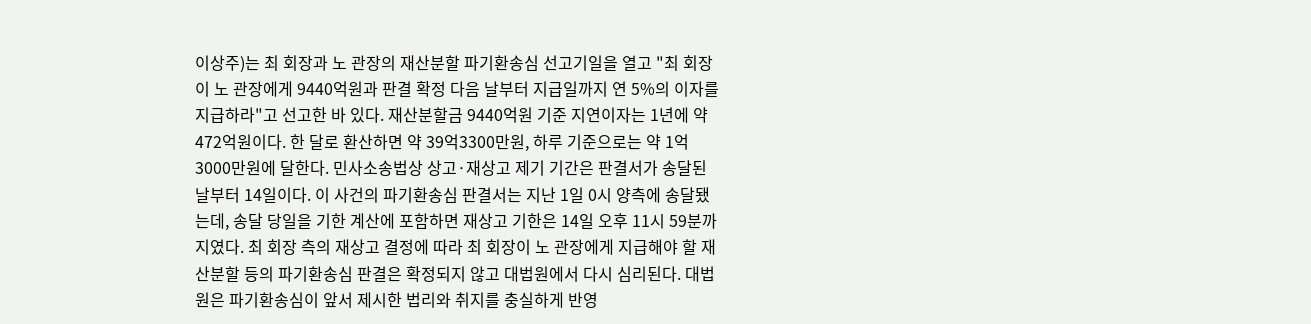이상주)는 최 회장과 노 관장의 재산분할 파기환송심 선고기일을 열고 "최 회장이 노 관장에게 9440억원과 판결 확정 다음 날부터 지급일까지 연 5%의 이자를 지급하라"고 선고한 바 있다. 재산분할금 9440억원 기준 지연이자는 1년에 약 472억원이다. 한 달로 환산하면 약 39억3300만원, 하루 기준으로는 약 1억3000만원에 달한다. 민사소송법상 상고·재상고 제기 기간은 판결서가 송달된 날부터 14일이다. 이 사건의 파기환송심 판결서는 지난 1일 0시 양측에 송달됐는데, 송달 당일을 기한 계산에 포함하면 재상고 기한은 14일 오후 11시 59분까지였다. 최 회장 측의 재상고 결정에 따라 최 회장이 노 관장에게 지급해야 할 재산분할 등의 파기환송심 판결은 확정되지 않고 대법원에서 다시 심리된다. 대법원은 파기환송심이 앞서 제시한 법리와 취지를 충실하게 반영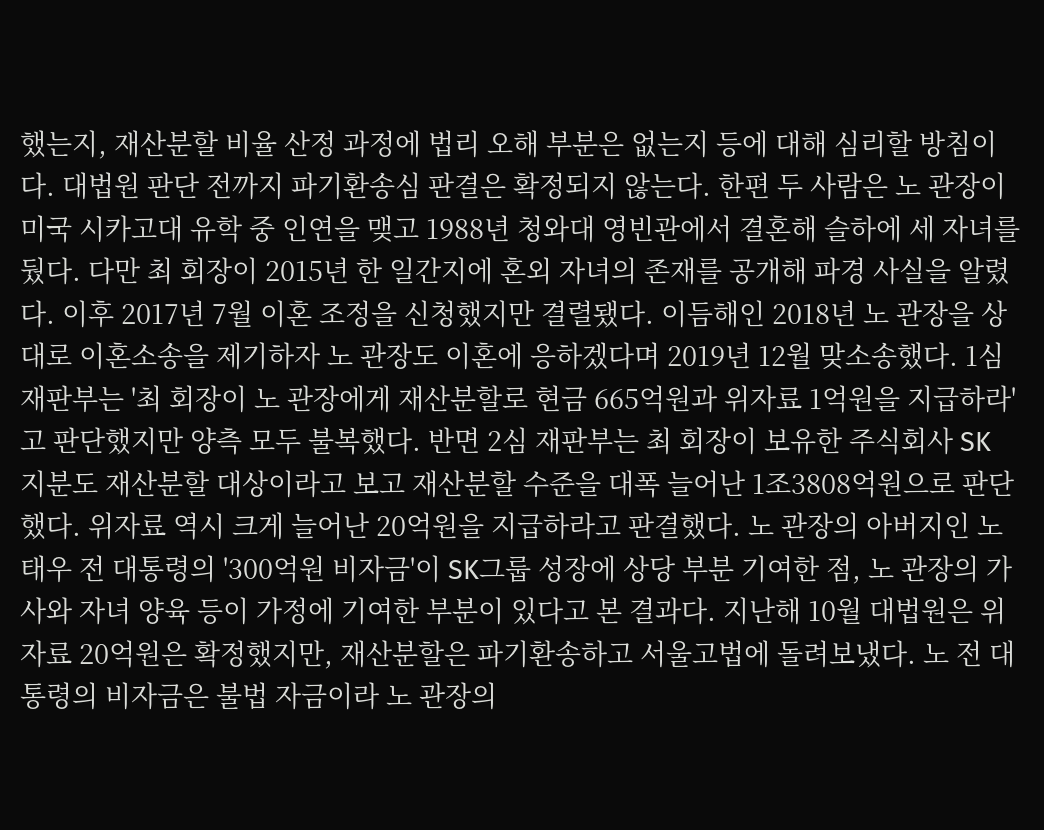했는지, 재산분할 비율 산정 과정에 법리 오해 부분은 없는지 등에 대해 심리할 방침이다. 대법원 판단 전까지 파기환송심 판결은 확정되지 않는다. 한편 두 사람은 노 관장이 미국 시카고대 유학 중 인연을 맺고 1988년 청와대 영빈관에서 결혼해 슬하에 세 자녀를 뒀다. 다만 최 회장이 2015년 한 일간지에 혼외 자녀의 존재를 공개해 파경 사실을 알렸다. 이후 2017년 7월 이혼 조정을 신청했지만 결렬됐다. 이듬해인 2018년 노 관장을 상대로 이혼소송을 제기하자 노 관장도 이혼에 응하겠다며 2019년 12월 맞소송했다. 1심 재판부는 '최 회장이 노 관장에게 재산분할로 현금 665억원과 위자료 1억원을 지급하라'고 판단했지만 양측 모두 불복했다. 반면 2심 재판부는 최 회장이 보유한 주식회사 SK 지분도 재산분할 대상이라고 보고 재산분할 수준을 대폭 늘어난 1조3808억원으로 판단했다. 위자료 역시 크게 늘어난 20억원을 지급하라고 판결했다. 노 관장의 아버지인 노태우 전 대통령의 '300억원 비자금'이 SK그룹 성장에 상당 부분 기여한 점, 노 관장의 가사와 자녀 양육 등이 가정에 기여한 부분이 있다고 본 결과다. 지난해 10월 대법원은 위자료 20억원은 확정했지만, 재산분할은 파기환송하고 서울고법에 돌려보냈다. 노 전 대통령의 비자금은 불법 자금이라 노 관장의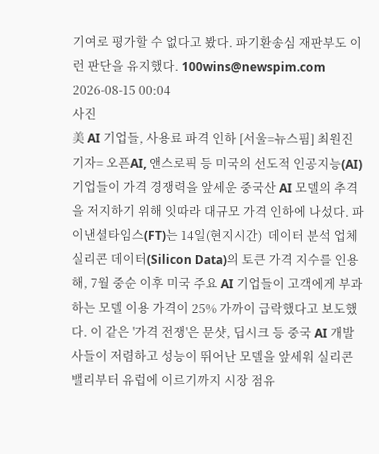기여로 평가할 수 없다고 봤다. 파기환송심 재판부도 이런 판단을 유지했다. 100wins@newspim.com 2026-08-15 00:04
사진
美 AI 기업들, 사용료 파격 인하 [서울=뉴스핌] 최원진 기자= 오픈AI, 앤스로픽 등 미국의 선도적 인공지능(AI) 기업들이 가격 경쟁력을 앞세운 중국산 AI 모델의 추격을 저지하기 위해 잇따라 대규모 가격 인하에 나섰다. 파이낸셜타임스(FT)는 14일(현지시간)  데이터 분석 업체 실리콘 데이터(Silicon Data)의 토큰 가격 지수를 인용해, 7월 중순 이후 미국 주요 AI 기업들이 고객에게 부과하는 모델 이용 가격이 25% 가까이 급락했다고 보도했다. 이 같은 '가격 전쟁'은 문샷, 딥시크 등 중국 AI 개발사들이 저렴하고 성능이 뛰어난 모델을 앞세워 실리콘밸리부터 유럽에 이르기까지 시장 점유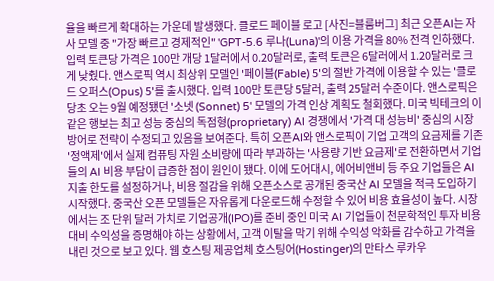율을 빠르게 확대하는 가운데 발생했다. 클로드 페이블 로고 [사진=블룸버그] 최근 오픈AI는 자사 모델 중 "가장 빠르고 경제적인" 'GPT-5.6 루나(Luna)'의 이용 가격을 80% 전격 인하했다. 입력 토큰당 가격은 100만 개당 1달러에서 0.20달러로, 출력 토큰은 6달러에서 1.20달러로 크게 낮췄다. 앤스로픽 역시 최상위 모델인 '페이블(Fable) 5'의 절반 가격에 이용할 수 있는 '클로드 오퍼스(Opus) 5'를 출시했다. 입력 100만 토큰당 5달러, 출력 25달러 수준이다. 앤스로픽은 당초 오는 9월 예정됐던 '소넷 (Sonnet) 5' 모델의 가격 인상 계획도 철회했다. 미국 빅테크의 이 같은 행보는 최고 성능 중심의 독점형(proprietary) AI 경쟁에서 '가격 대 성능비' 중심의 시장 방어로 전략이 수정되고 있음을 보여준다. 특히 오픈AI와 앤스로픽이 기업 고객의 요금제를 기존 '정액제'에서 실제 컴퓨팅 자원 소비량에 따라 부과하는 '사용량 기반 요금제'로 전환하면서 기업들의 AI 비용 부담이 급증한 점이 원인이 됐다. 이에 도어대시, 에어비앤비 등 주요 기업들은 AI 지출 한도를 설정하거나, 비용 절감을 위해 오픈소스로 공개된 중국산 AI 모델을 적극 도입하기 시작했다. 중국산 오픈 모델들은 자유롭게 다운로드해 수정할 수 있어 비용 효율성이 높다. 시장에서는 조 단위 달러 가치로 기업공개(IPO)를 준비 중인 미국 AI 기업들이 천문학적인 투자 비용 대비 수익성을 증명해야 하는 상황에서, 고객 이탈을 막기 위해 수익성 악화를 감수하고 가격을 내린 것으로 보고 있다. 웹 호스팅 제공업체 호스팅어(Hostinger)의 만타스 루카우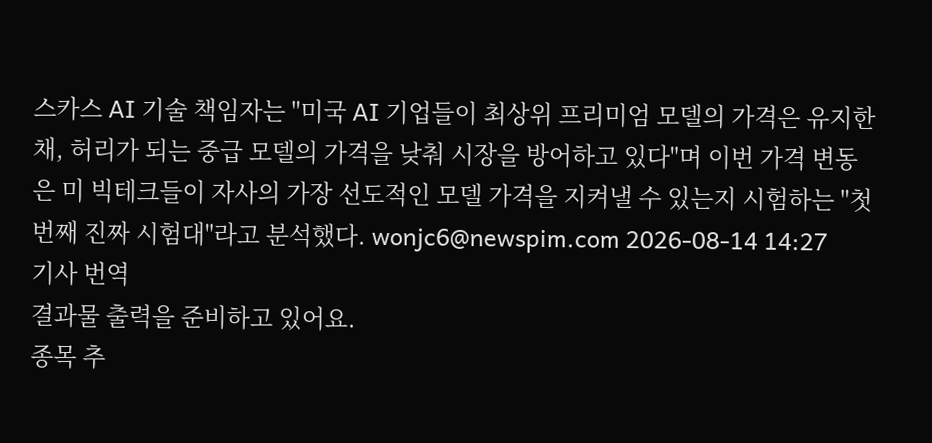스카스 AI 기술 책임자는 "미국 AI 기업들이 최상위 프리미엄 모델의 가격은 유지한 채, 허리가 되는 중급 모델의 가격을 낮춰 시장을 방어하고 있다"며 이번 가격 변동은 미 빅테크들이 자사의 가장 선도적인 모델 가격을 지켜낼 수 있는지 시험하는 "첫 번째 진짜 시험대"라고 분석했다. wonjc6@newspim.com 2026-08-14 14:27
기사 번역
결과물 출력을 준비하고 있어요.
종목 추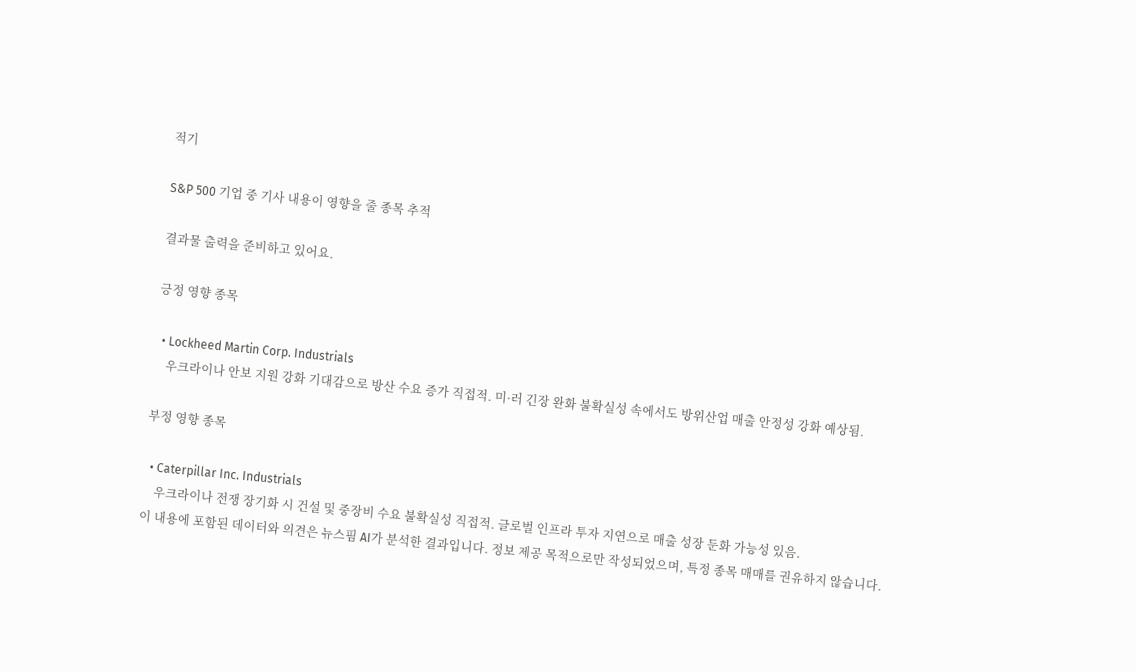적기

S&P 500 기업 중 기사 내용이 영향을 줄 종목 추적

결과물 출력을 준비하고 있어요.

긍정 영향 종목

  • Lockheed Martin Corp. Industrials
    우크라이나 안보 지원 강화 기대감으로 방산 수요 증가 직접적. 미·러 긴장 완화 불확실성 속에서도 방위산업 매출 안정성 강화 예상됨.

부정 영향 종목

  • Caterpillar Inc. Industrials
    우크라이나 전쟁 장기화 시 건설 및 중장비 수요 불확실성 직접적. 글로벌 인프라 투자 지연으로 매출 성장 둔화 가능성 있음.
이 내용에 포함된 데이터와 의견은 뉴스핌 AI가 분석한 결과입니다. 정보 제공 목적으로만 작성되었으며, 특정 종목 매매를 권유하지 않습니다.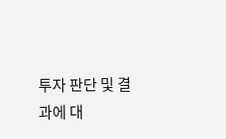투자 판단 및 결과에 대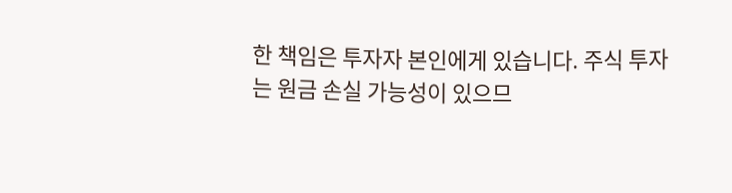한 책임은 투자자 본인에게 있습니다. 주식 투자는 원금 손실 가능성이 있으므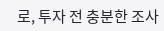로, 투자 전 충분한 조사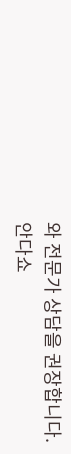와 전문가 상담을 권장합니다.
안다쇼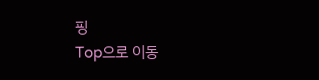핑
Top으로 이동